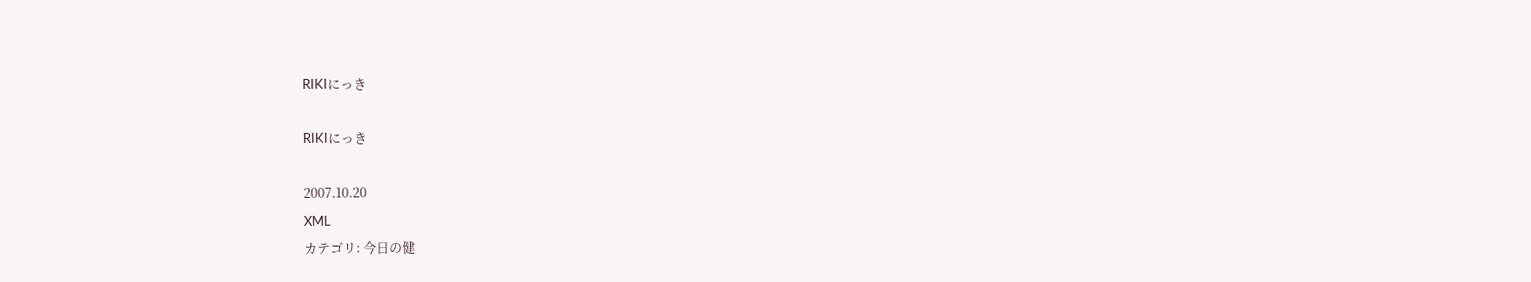RIKIにっき

RIKIにっき

2007.10.20
XML
カテゴリ: 今日の健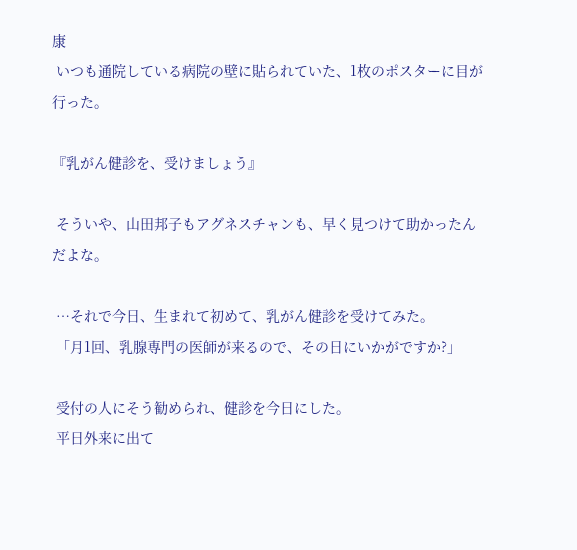康
 いつも通院している病院の壁に貼られていた、1枚のポスターに目が行った。

『乳がん健診を、受けましょう』

 そういや、山田邦子もアグネスチャンも、早く見つけて助かったんだよな。

 …それで今日、生まれて初めて、乳がん健診を受けてみた。
 「月1回、乳腺専門の医師が来るので、その日にいかがですか?」

 受付の人にそう勧められ、健診を今日にした。
 平日外来に出て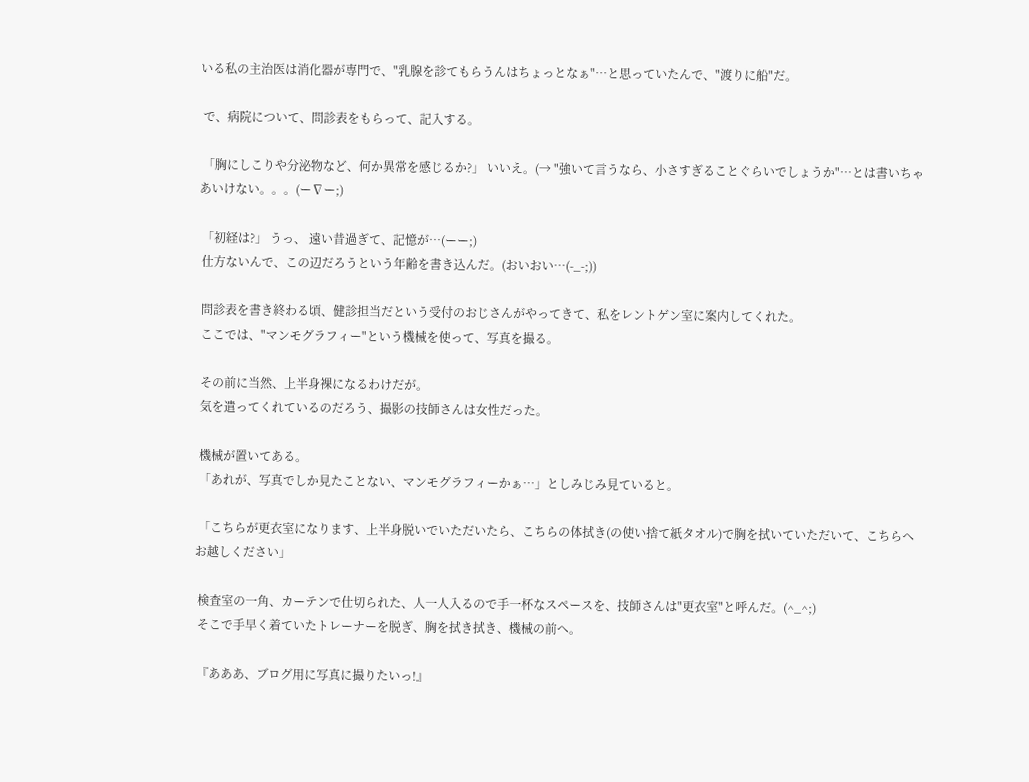いる私の主治医は消化器が専門で、"乳腺を診てもらうんはちょっとなぁ"…と思っていたんで、"渡りに船"だ。

 で、病院について、問診表をもらって、記入する。

 「胸にしこりや分泌物など、何か異常を感じるか?」 いいえ。(→ "強いて言うなら、小さすぎることぐらいでしょうか"…とは書いちゃあいけない。。。(ー∇ー;)

 「初経は?」 うっ、 遠い昔過ぎて、記憶が…(ーー;)
 仕方ないんで、この辺だろうという年齢を書き込んだ。(おいおい…(-_-;))

 問診表を書き終わる頃、健診担当だという受付のおじさんがやってきて、私をレントゲン室に案内してくれた。
 ここでは、"マンモグラフィー"という機械を使って、写真を撮る。

 その前に当然、上半身裸になるわけだが。
 気を遣ってくれているのだろう、撮影の技師さんは女性だった。

 機械が置いてある。
 「あれが、写真でしか見たことない、マンモグラフィーかぁ…」としみじみ見ていると。

 「こちらが更衣室になります、上半身脱いでいただいたら、こちらの体拭き(の使い捨て紙タオル)で胸を拭いていただいて、こちらへお越しください」

 検査室の一角、カーテンで仕切られた、人一人入るので手一杯なスペースを、技師さんは"更衣室"と呼んだ。(^_^;)
 そこで手早く着ていたトレーナーを脱ぎ、胸を拭き拭き、機械の前へ。

 『あああ、ブログ用に写真に撮りたいっ!』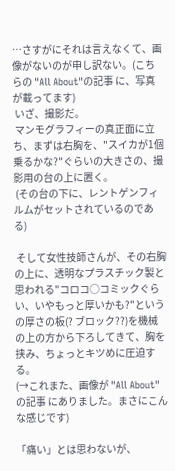…さすがにそれは言えなくて、画像がないのが申し訳ない。(こちらの "All About"の記事 に、写真が載ってます)
 いざ、撮影だ。
 マンモグラフィーの真正面に立ち、まずは右胸を、"スイカが1個乗るかな?"ぐらいの大きさの、撮影用の台の上に置く。
 (その台の下に、レントゲンフィルムがセットされているのである)

 そして女性技師さんが、その右胸の上に、透明なプラスチック製と思われる"コロコ○コミックぐらい、いやもっと厚いかも?"というの厚さの板(? ブロック??)を機械の上の方から下ろしてきて、胸を挟み、ちょっとキツめに圧迫する。
(→これまた、画像が "All About"の記事 にありました。まさにこんな感じです)

「痛い」とは思わないが、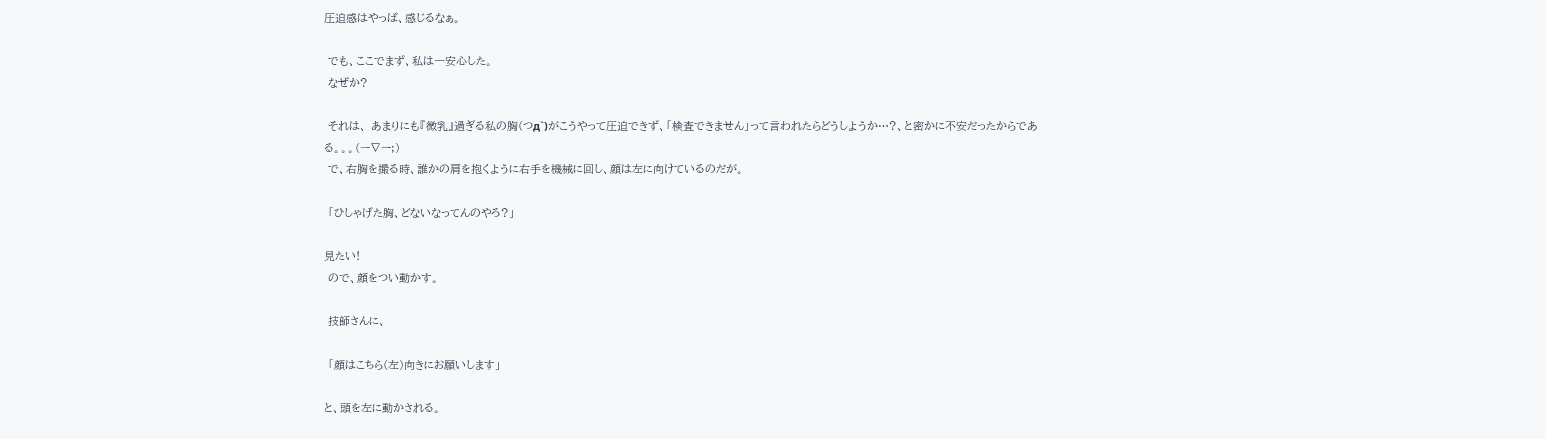圧迫感はやっぱ、感じるなぁ。

 でも、ここでまず、私は一安心した。
 なぜか?

 それは、 あまりにも『微乳』過ぎる私の胸(つд`)がこうやって圧迫できず、「検査できません」って言われたらどうしようか…?、と密かに不安だったからである。。。(ー∇ー;)
 で、右胸を撮る時、誰かの肩を抱くように右手を機械に回し、顔は左に向けているのだが。

 「ひしゃげた胸、どないなってんのやろ?」

見たい!
 ので、顔をつい動かす。

 技師さんに、

 「顔はこちら(左)向きにお願いします」

と、頭を左に動かされる。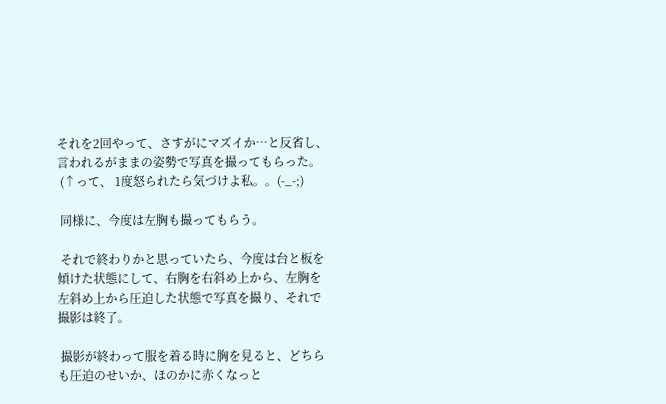それを2回やって、さすがにマズイか…と反省し、言われるがままの姿勢で写真を撮ってもらった。
 (↑って、 1度怒られたら気づけよ私。。(-_-;)

 同様に、今度は左胸も撮ってもらう。

 それで終わりかと思っていたら、今度は台と板を傾けた状態にして、右胸を右斜め上から、左胸を左斜め上から圧迫した状態で写真を撮り、それで撮影は終了。

 撮影が終わって服を着る時に胸を見ると、どちらも圧迫のせいか、ほのかに赤くなっと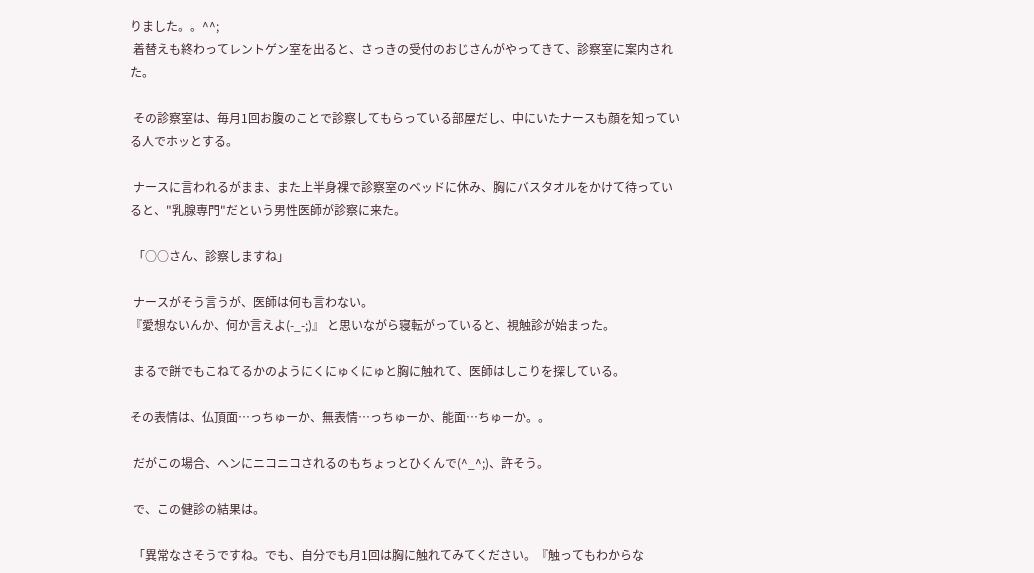りました。。^^;
 着替えも終わってレントゲン室を出ると、さっきの受付のおじさんがやってきて、診察室に案内された。

 その診察室は、毎月1回お腹のことで診察してもらっている部屋だし、中にいたナースも顔を知っている人でホッとする。

 ナースに言われるがまま、また上半身裸で診察室のベッドに休み、胸にバスタオルをかけて待っていると、"乳腺専門"だという男性医師が診察に来た。

 「○○さん、診察しますね」

 ナースがそう言うが、医師は何も言わない。
『愛想ないんか、何か言えよ(-_-;)』 と思いながら寝転がっていると、視触診が始まった。

 まるで餅でもこねてるかのようにくにゅくにゅと胸に触れて、医師はしこりを探している。

その表情は、仏頂面…っちゅーか、無表情…っちゅーか、能面…ちゅーか。。

 だがこの場合、ヘンにニコニコされるのもちょっとひくんで(^_^;)、許そう。

 で、この健診の結果は。

 「異常なさそうですね。でも、自分でも月1回は胸に触れてみてください。『触ってもわからな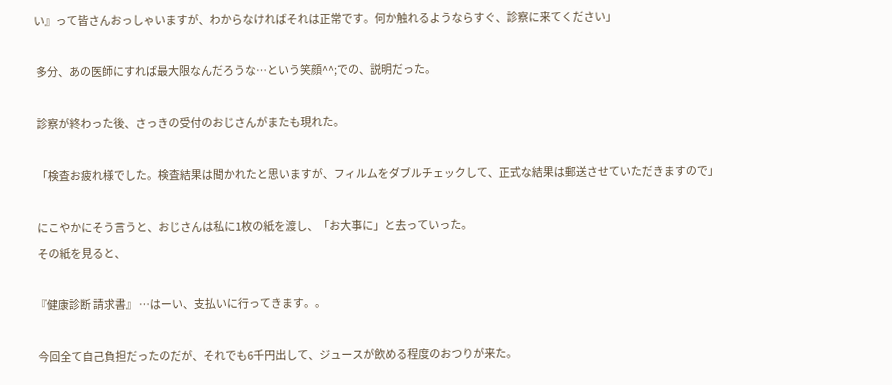い』って皆さんおっしゃいますが、わからなければそれは正常です。何か触れるようならすぐ、診察に来てください」

 多分、あの医師にすれば最大限なんだろうな…という笑顔^^;での、説明だった。

 診察が終わった後、さっきの受付のおじさんがまたも現れた。

 「検査お疲れ様でした。検査結果は聞かれたと思いますが、フィルムをダブルチェックして、正式な結果は郵送させていただきますので」

 にこやかにそう言うと、おじさんは私に1枚の紙を渡し、「お大事に」と去っていった。
 その紙を見ると、

『健康診断 請求書』 …はーい、支払いに行ってきます。。

 今回全て自己負担だったのだが、それでも6千円出して、ジュースが飲める程度のおつりが来た。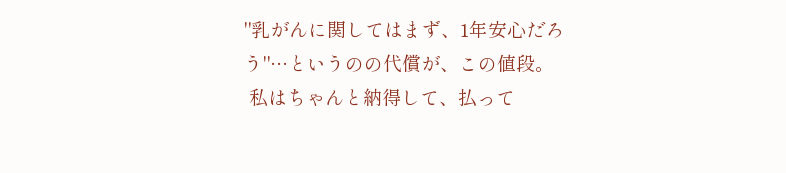"乳がんに関してはまず、1年安心だろう"…というのの代償が、この値段。
 私はちゃんと納得して、払って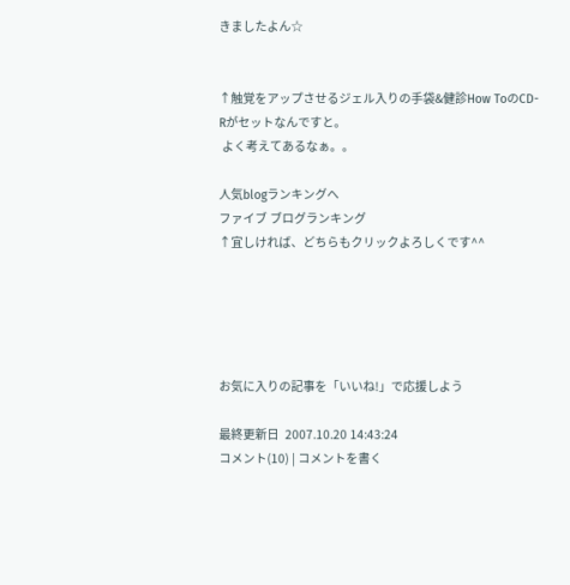きましたよん☆


↑触覚をアップさせるジェル入りの手袋&健診How ToのCD-Rがセットなんですと。
 よく考えてあるなぁ。。

人気blogランキングへ
ファイブ ブログランキング
↑宜しければ、どちらもクリックよろしくです^^





お気に入りの記事を「いいね!」で応援しよう

最終更新日  2007.10.20 14:43:24
コメント(10) | コメントを書く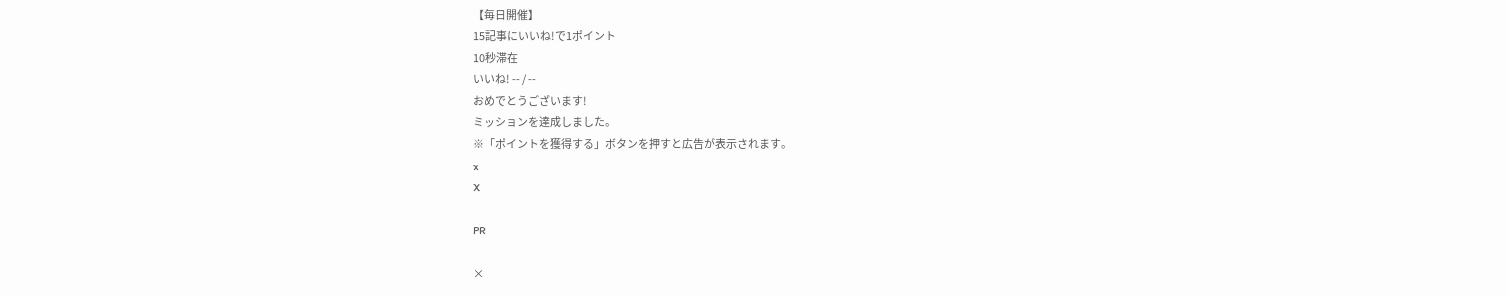【毎日開催】
15記事にいいね!で1ポイント
10秒滞在
いいね! -- / --
おめでとうございます!
ミッションを達成しました。
※「ポイントを獲得する」ボタンを押すと広告が表示されます。
x
X

PR

×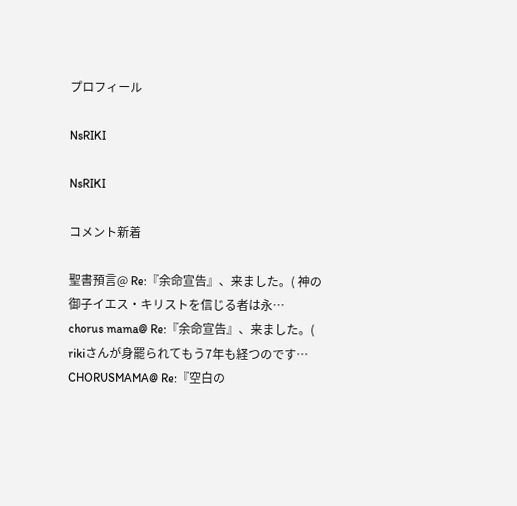プロフィール

NsRIKI

NsRIKI

コメント新着

聖書預言@ Re:『余命宣告』、来ました。( 神の御子イエス・キリストを信じる者は永…
chorus mama@ Re:『余命宣告』、来ました。( rikiさんが身罷られてもう7年も経つのです…
CHORUSMAMA@ Re:『空白の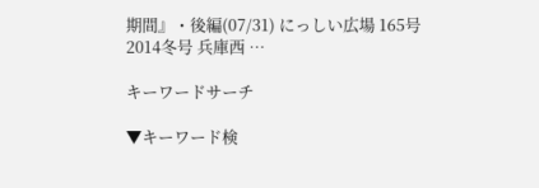期間』・後編(07/31) にっしい広場 165号 2014冬号 兵庫西 …

キーワードサーチ

▼キーワード検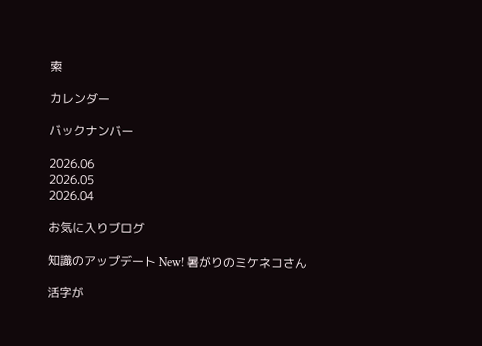索

カレンダー

バックナンバー

2026.06
2026.05
2026.04

お気に入りブログ

知識のアップデート New! 暑がりのミケネコさん

活字が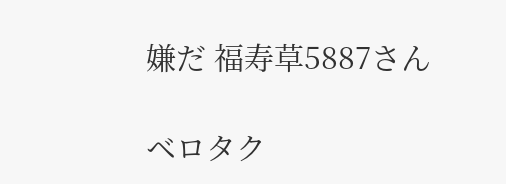嫌だ 福寿草5887さん

ベロタク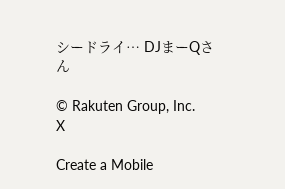シードライ… DJまーQさん

© Rakuten Group, Inc.
X

Create a Mobile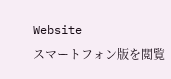Website
スマートフォン版を閲覧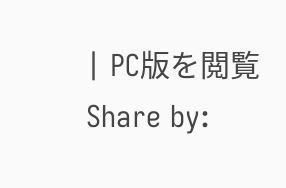| PC版を閲覧
Share by: